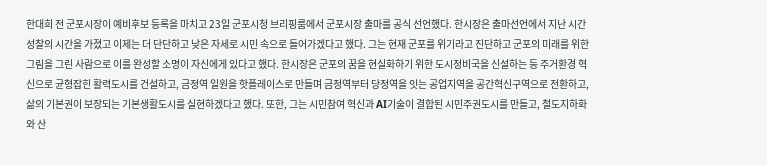한대희 전 군포시장이 예비후보 등록을 마치고 23일 군포시청 브리핑룸에서 군포시장 출마를 공식 선언했다. 한시장은 출마선언에서 지난 시간 성찰의 시간을 가졌고 이제는 더 단단하고 낮은 자세로 시민 속으로 들어가겠다고 했다. 그는 현재 군포를 위기라고 진단하고 군포의 미래를 위한 그림을 그린 사람으로 이를 완성할 소명이 자신에게 있다고 했다. 한시장은 군포의 꿈을 현실화하기 위한 도시정비국을 신설하는 등 주거환경 혁신으로 균형잡힌 활력도시를 건설하고, 금정역 일원을 핫플레이스로 만들며 금정역부터 당정역을 잇는 공업지역을 공간혁신구역으로 전환하고, 삶의 기본권이 보장되는 기본생활도시를 실현하겠다고 했다. 또한, 그는 시민참여 혁신과 AI기술이 결합된 시민주권도시를 만들고, 철도지하화와 산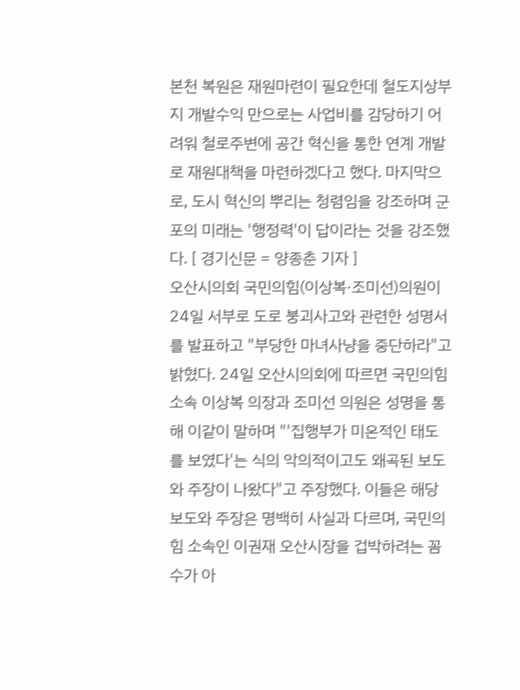본천 복원은 재원마련이 필요한데 철도지상부지 개발수익 만으로는 사업비를 감당하기 어려워 철로주변에 공간 혁신을 통한 연계 개발로 재원대책을 마련하겠다고 했다. 마지막으로, 도시 혁신의 뿌리는 청렴임을 강조하며 군포의 미래는 '행정력'이 답이라는 것을 강조했다. [ 경기신문 = 양종춘 기자 ]
오산시의회 국민의힘(이상복·조미선)의원이 24일 서부로 도로 붕괴사고와 관련한 성명서를 발표하고 "부당한 마녀사냥을 중단하라"고 밝혔다. 24일 오산시의회에 따르면 국민의힘 소속 이상복 의장과 조미선 의원은 성명을 통해 이같이 말하며 "'집행부가 미온적인 태도를 보였다'는 식의 악의적이고도 왜곡된 보도와 주장이 나왔다"고 주장했다. 이들은 해당 보도와 주장은 명백히 사실과 다르며, 국민의힘 소속인 이권재 오산시장을 겁박하려는 꼼수가 아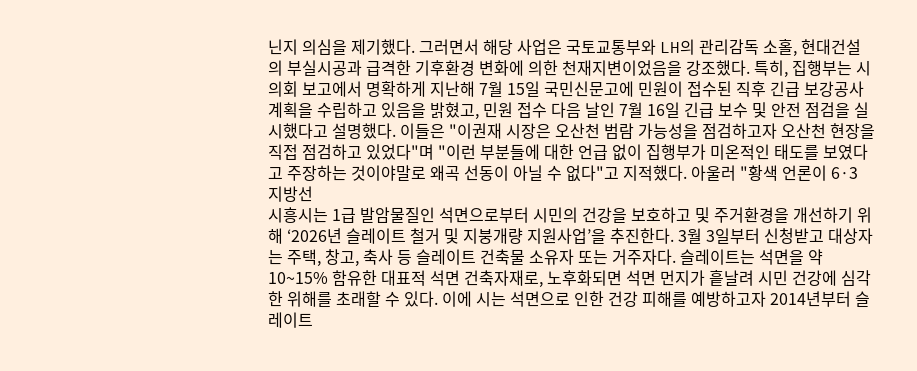닌지 의심을 제기했다. 그러면서 해당 사업은 국토교통부와 LH의 관리감독 소홀, 현대건설의 부실시공과 급격한 기후환경 변화에 의한 천재지변이었음을 강조했다. 특히, 집행부는 시의회 보고에서 명확하게 지난해 7월 15일 국민신문고에 민원이 접수된 직후 긴급 보강공사 계획을 수립하고 있음을 밝혔고, 민원 접수 다음 날인 7월 16일 긴급 보수 및 안전 점검을 실시했다고 설명했다. 이들은 "이권재 시장은 오산천 범람 가능성을 점검하고자 오산천 현장을 직접 점검하고 있었다"며 "이런 부분들에 대한 언급 없이 집행부가 미온적인 태도를 보였다고 주장하는 것이야말로 왜곡 선동이 아닐 수 없다"고 지적했다. 아울러 "황색 언론이 6·3 지방선
시흥시는 1급 발암물질인 석면으로부터 시민의 건강을 보호하고 및 주거환경을 개선하기 위해 ‘2026년 슬레이트 철거 및 지붕개량 지원사업’을 추진한다. 3월 3일부터 신청받고 대상자는 주택, 창고, 축사 등 슬레이트 건축물 소유자 또는 거주자다. 슬레이트는 석면을 약 10~15% 함유한 대표적 석면 건축자재로, 노후화되면 석면 먼지가 흩날려 시민 건강에 심각한 위해를 초래할 수 있다. 이에 시는 석면으로 인한 건강 피해를 예방하고자 2014년부터 슬레이트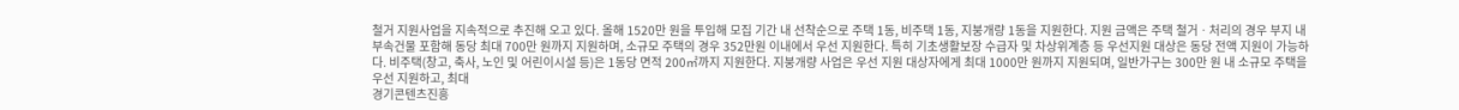철거 지원사업을 지속적으로 추진해 오고 있다. 올해 1520만 원을 투입해 모집 기간 내 선착순으로 주택 1동, 비주택 1동, 지붕개량 1동을 지원한다. 지원 금액은 주택 철거ㆍ처리의 경우 부지 내 부속건물 포함해 동당 최대 700만 원까지 지원하며, 소규모 주택의 경우 352만원 이내에서 우선 지원한다. 특히 기초생활보장 수급자 및 차상위계층 등 우선지원 대상은 동당 전액 지원이 가능하다. 비주택(창고, 축사, 노인 및 어린이시설 등)은 1동당 면적 200㎡까지 지원한다. 지붕개량 사업은 우선 지원 대상자에게 최대 1000만 원까지 지원되며, 일반가구는 300만 원 내 소규모 주택을 우선 지원하고, 최대
경기콘텐츠진흥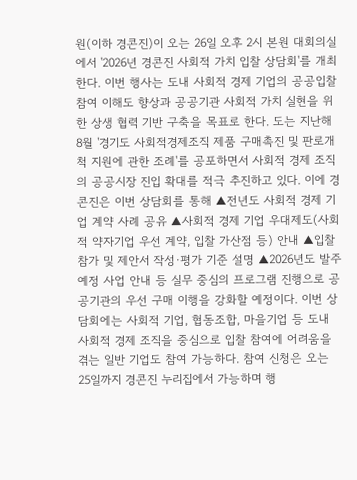원(이하 경콘진)이 오는 26일 오후 2시 본원 대회의실에서 '2026년 경콘진 사회적 가치 입찰 상담회'를 개최한다. 이번 행사는 도내 사회적 경제 기업의 공공입찰 참여 이해도 향상과 공공기관 사회적 가치 실현을 위한 상생 협력 기반 구축을 목표로 한다. 도는 지난해 8월 '경기도 사회적경제조직 제품 구매촉진 및 판로개척 지원에 관한 조례'를 공포하면서 사회적 경제 조직의 공공시장 진입 확대를 적극 추진하고 있다. 이에 경콘진은 이번 상담회를 통해 ▲전년도 사회적 경제 기업 계약 사례 공유 ▲사회적 경제 기업 우대제도(사회적 약자기업 우선 계약, 입찰 가산점 등) 안내 ▲입찰 참가 및 제안서 작성·평가 기준 설명 ▲2026년도 발주 예정 사업 안내 등 실무 중심의 프로그램 진행으로 공공기관의 우선 구매 이행을 강화할 예정이다. 이번 상담회에는 사회적 기업, 협동조합, 마을기업 등 도내 사회적 경제 조직을 중심으로 입찰 참여에 어려움을 겪는 일반 기업도 참여 가능하다. 참여 신청은 오는 25일까지 경콘진 누리집에서 가능하며 행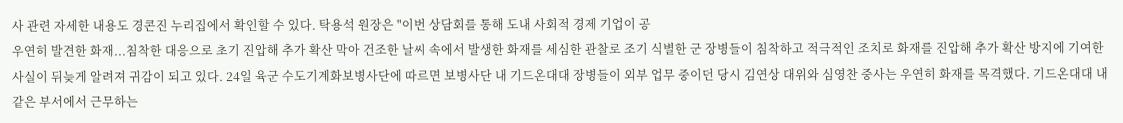사 관련 자세한 내용도 경콘진 누리집에서 확인할 수 있다. 탁용석 원장은 "이번 상담회를 통해 도내 사회적 경제 기업이 공
우연히 발견한 화재...침착한 대응으로 초기 진압해 추가 확산 막아 건조한 날씨 속에서 발생한 화재를 세심한 관찰로 조기 식별한 군 장병들이 침착하고 적극적인 조치로 화재를 진압해 추가 확산 방지에 기여한 사실이 뒤늦게 알려져 귀감이 되고 있다. 24일 육군 수도기계화보병사단에 따르면 보병사단 내 기드온대대 장병들이 외부 업무 중이던 당시 김연상 대위와 심영찬 중사는 우연히 화재를 목격했다. 기드온대대 내 같은 부서에서 근무하는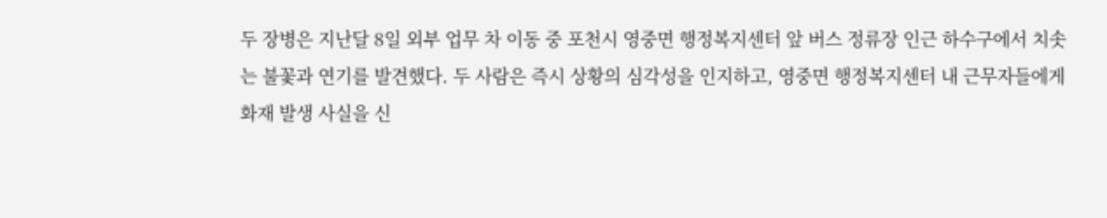두 장병은 지난달 8일 외부 업무 차 이동 중 포천시 영중면 행정복지센터 앞 버스 정류장 인근 하수구에서 치솟는 불꽃과 연기를 발견했다. 두 사람은 즉시 상황의 심각성을 인지하고, 영중면 행정복지센터 내 근무자들에게 화재 발생 사실을 신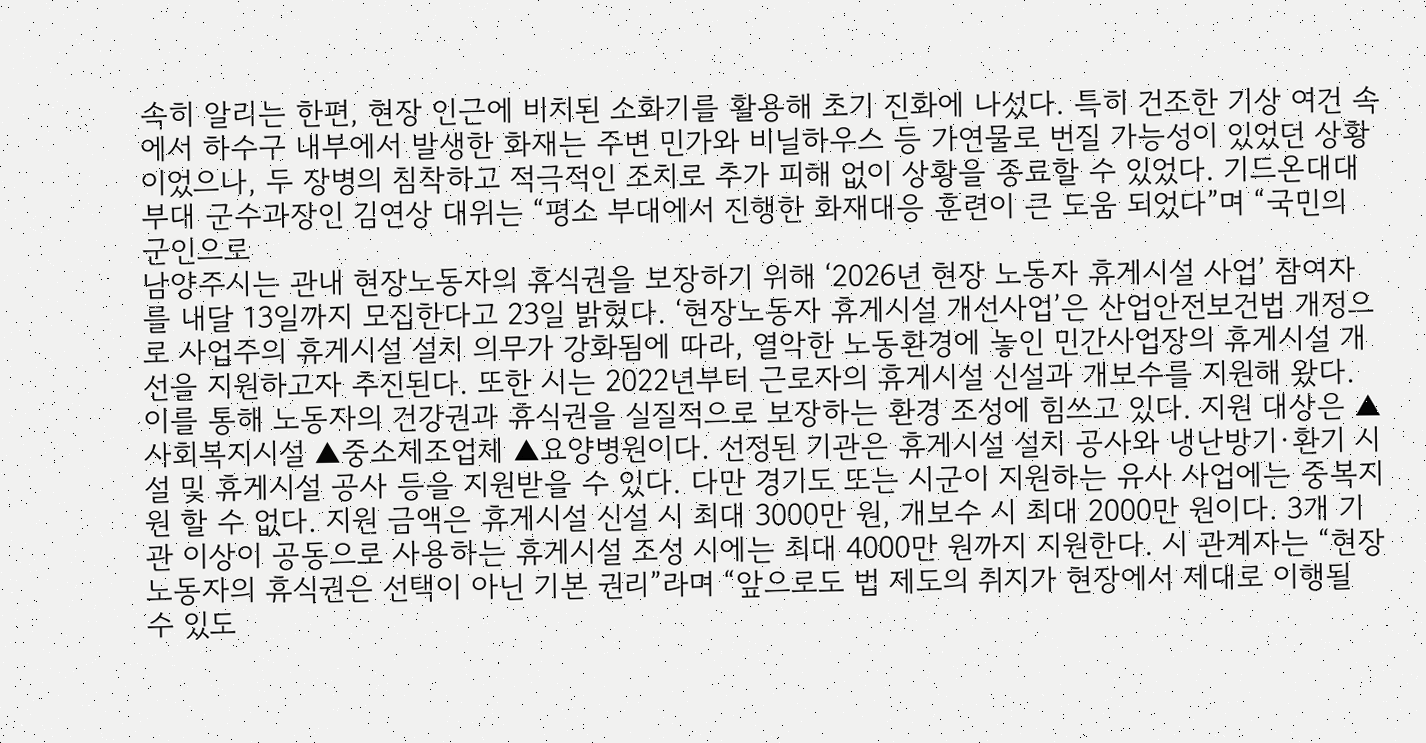속히 알리는 한편, 현장 인근에 비치된 소화기를 활용해 초기 진화에 나섰다. 특히 건조한 기상 여건 속에서 하수구 내부에서 발생한 화재는 주변 민가와 비닐하우스 등 가연물로 번질 가능성이 있었던 상황이었으나, 두 장병의 침착하고 적극적인 조치로 추가 피해 없이 상황을 종료할 수 있었다. 기드온대대 부대 군수과장인 김연상 대위는 “평소 부대에서 진행한 화재대응 훈련이 큰 도움 되었다”며 “국민의 군인으로
남양주시는 관내 현장노동자의 휴식권을 보장하기 위해 ‘2026년 현장 노동자 휴게시설 사업’ 참여자를 내달 13일까지 모집한다고 23일 밝혔다. ‘현장노동자 휴게시설 개선사업’은 산업안전보건법 개정으로 사업주의 휴게시설 설치 의무가 강화됨에 따라, 열악한 노동환경에 놓인 민간사업장의 휴게시설 개선을 지원하고자 추진된다. 또한 시는 2022년부터 근로자의 휴게시설 신설과 개보수를 지원해 왔다. 이를 통해 노동자의 건강권과 휴식권을 실질적으로 보장하는 환경 조성에 힘쓰고 있다. 지원 대상은 ▲사회복지시설 ▲중소제조업체 ▲요양병원이다. 선정된 기관은 휴게시설 설치 공사와 냉난방기·환기 시설 및 휴게시설 공사 등을 지원받을 수 있다. 다만 경기도 또는 시군이 지원하는 유사 사업에는 중복지원 할 수 없다. 지원 금액은 휴게시설 신설 시 최대 3000만 원, 개보수 시 최대 2000만 원이다. 3개 기관 이상이 공동으로 사용하는 휴게시설 조성 시에는 최대 4000만 원까지 지원한다. 시 관계자는 “현장노동자의 휴식권은 선택이 아닌 기본 권리”라며 “앞으로도 법 제도의 취지가 현장에서 제대로 이행될 수 있도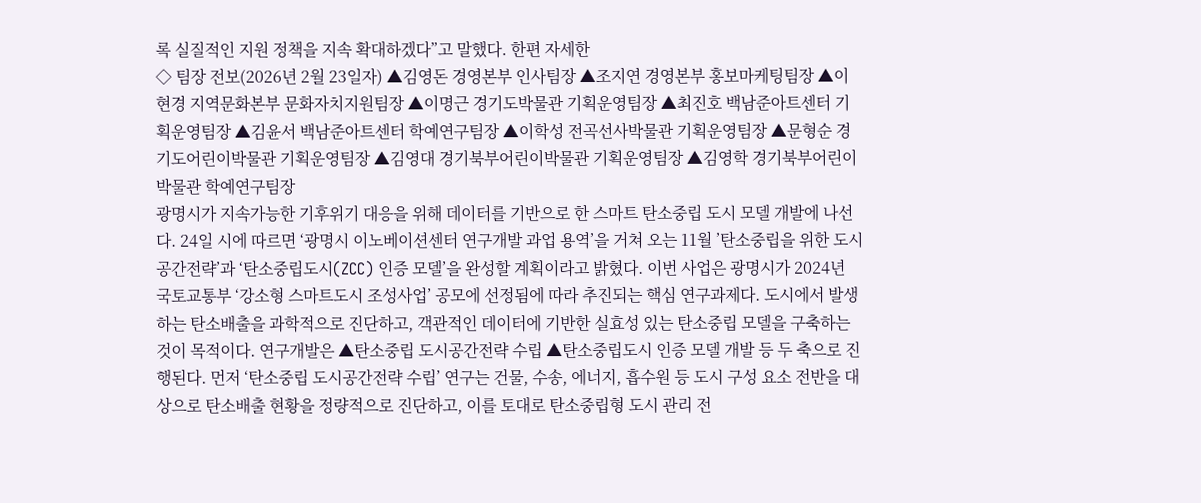록 실질적인 지원 정책을 지속 확대하겠다”고 말했다. 한편 자세한
◇ 팀장 전보(2026년 2월 23일자) ▲김영돈 경영본부 인사팀장 ▲조지연 경영본부 홍보마케팅팀장 ▲이현경 지역문화본부 문화자치지원팀장 ▲이명근 경기도박물관 기획운영팀장 ▲최진호 백남준아트센터 기획운영팀장 ▲김윤서 백남준아트센터 학예연구팀장 ▲이학성 전곡선사박물관 기획운영팀장 ▲문형순 경기도어린이박물관 기획운영팀장 ▲김영대 경기북부어린이박물관 기획운영팀장 ▲김영학 경기북부어린이박물관 학예연구팀장
광명시가 지속가능한 기후위기 대응을 위해 데이터를 기반으로 한 스마트 탄소중립 도시 모델 개발에 나선다. 24일 시에 따르면 ‘광명시 이노베이션센터 연구개발 과업 용역’을 거쳐 오는 11월 ’탄소중립을 위한 도시공간전략’과 ‘탄소중립도시(ZCC) 인증 모델’을 완성할 계획이라고 밝혔다. 이번 사업은 광명시가 2024년 국토교통부 ‘강소형 스마트도시 조성사업’ 공모에 선정됨에 따라 추진되는 핵심 연구과제다. 도시에서 발생하는 탄소배출을 과학적으로 진단하고, 객관적인 데이터에 기반한 실효성 있는 탄소중립 모델을 구축하는 것이 목적이다. 연구개발은 ▲탄소중립 도시공간전략 수립 ▲탄소중립도시 인증 모델 개발 등 두 축으로 진행된다. 먼저 ‘탄소중립 도시공간전략 수립’ 연구는 건물, 수송, 에너지, 흡수원 등 도시 구성 요소 전반을 대상으로 탄소배출 현황을 정량적으로 진단하고, 이를 토대로 탄소중립형 도시 관리 전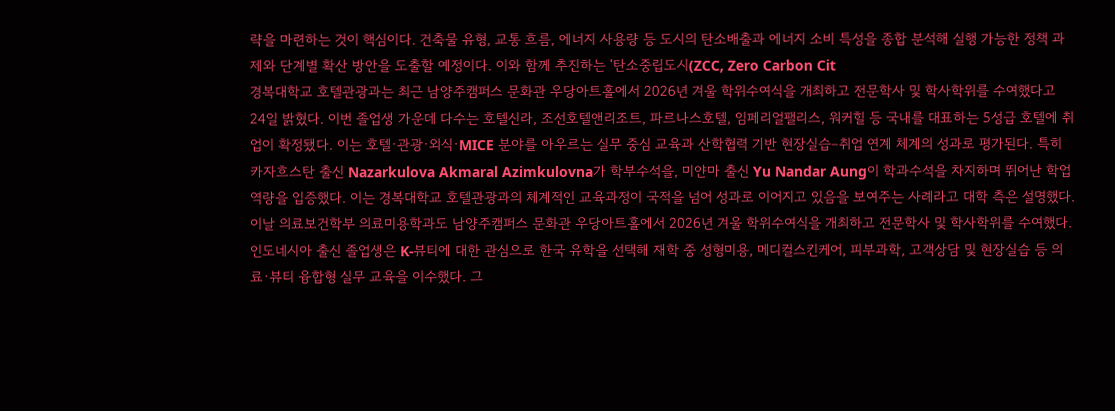략을 마련하는 것이 핵심이다. 건축물 유형, 교통 흐름, 에너지 사용량 등 도시의 탄소배출과 에너지 소비 특성을 종합 분석해 실행 가능한 정책 과제와 단계별 확산 방안을 도출할 예정이다. 이와 함께 추진하는 ‘탄소중립도시(ZCC, Zero Carbon Cit
경복대학교 호텔관광과는 최근 남양주캠퍼스 문화관 우당아트홀에서 2026년 겨울 학위수여식을 개최하고 전문학사 및 학사학위를 수여했다고 24일 밝혔다. 이번 졸업생 가운데 다수는 호텔신라, 조선호텔앤리조트, 파르나스호텔, 임페리얼팰리스, 워커힐 등 국내를 대표하는 5성급 호텔에 취업이 확정됐다. 이는 호텔·관광·외식·MICE 분야를 아우르는 실무 중심 교육과 산학협력 기반 현장실습–취업 연계 체계의 성과로 평가된다. 특히 카자흐스탄 출신 Nazarkulova Akmaral Azimkulovna가 학부수석을, 미얀마 출신 Yu Nandar Aung이 학과수석을 차지하며 뛰어난 학업 역량을 입증했다. 이는 경복대학교 호텔관광과의 체계적인 교육과정이 국적을 넘어 성과로 이어지고 있음을 보여주는 사례라고 대학 측은 설명했다. 이날 의료보건학부 의료미용학과도 남양주캠퍼스 문화관 우당아트홀에서 2026년 겨울 학위수여식을 개최하고 전문학사 및 학사학위를 수여했다. 인도네시아 출신 졸업생은 K-뷰티에 대한 관심으로 한국 유학을 선택해 재학 중 성형미용, 메디컬스킨케어, 피부과학, 고객상담 및 현장실습 등 의료·뷰티 융합형 실무 교육을 이수했다. 그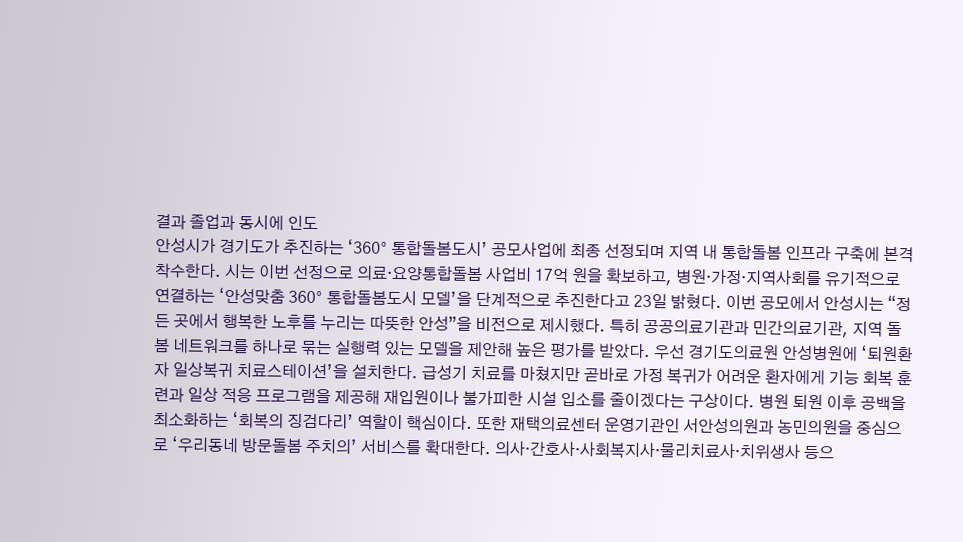결과 졸업과 동시에 인도
안성시가 경기도가 추진하는 ‘360° 통합돌봄도시’ 공모사업에 최종 선정되며 지역 내 통합돌봄 인프라 구축에 본격 착수한다. 시는 이번 선정으로 의료·요양통합돌봄 사업비 17억 원을 확보하고, 병원·가정·지역사회를 유기적으로 연결하는 ‘안성맞춤 360° 통합돌봄도시 모델’을 단계적으로 추진한다고 23일 밝혔다. 이번 공모에서 안성시는 “정든 곳에서 행복한 노후를 누리는 따뜻한 안성”을 비전으로 제시했다. 특히 공공의료기관과 민간의료기관, 지역 돌봄 네트워크를 하나로 묶는 실행력 있는 모델을 제안해 높은 평가를 받았다. 우선 경기도의료원 안성병원에 ‘퇴원환자 일상복귀 치료스테이션’을 설치한다. 급성기 치료를 마쳤지만 곧바로 가정 복귀가 어려운 환자에게 기능 회복 훈련과 일상 적응 프로그램을 제공해 재입원이나 불가피한 시설 입소를 줄이겠다는 구상이다. 병원 퇴원 이후 공백을 최소화하는 ‘회복의 징검다리’ 역할이 핵심이다. 또한 재택의료센터 운영기관인 서안성의원과 농민의원을 중심으로 ‘우리동네 방문돌봄 주치의’ 서비스를 확대한다. 의사·간호사·사회복지사·물리치료사·치위생사 등으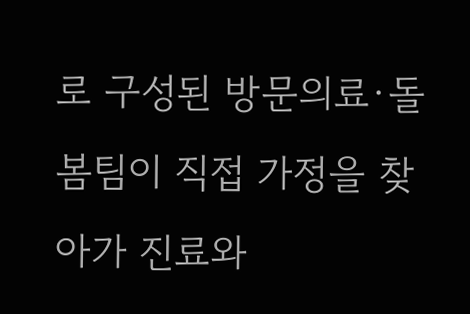로 구성된 방문의료·돌봄팀이 직접 가정을 찾아가 진료와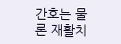간호는 물론 재활치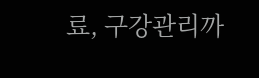료, 구강관리까